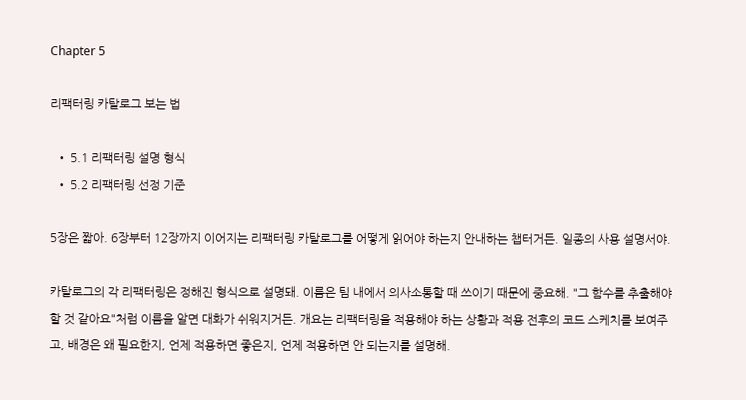Chapter 5

리팩터링 카탈로그 보는 법

  • 5.1 리팩터링 설명 형식
  • 5.2 리팩터링 선정 기준

5장은 짧아. 6장부터 12장까지 이어지는 리팩터링 카탈로그를 어떻게 읽어야 하는지 안내하는 챕터거든. 일종의 사용 설명서야.

카탈로그의 각 리팩터링은 정해진 형식으로 설명돼. 이름은 팀 내에서 의사소통할 때 쓰이기 때문에 중요해. "그 함수를 추출해야 할 것 같아요"처럼 이름을 알면 대화가 쉬워지거든. 개요는 리팩터링을 적용해야 하는 상황과 적용 전후의 코드 스케치를 보여주고, 배경은 왜 필요한지, 언제 적용하면 좋은지, 언제 적용하면 안 되는지를 설명해.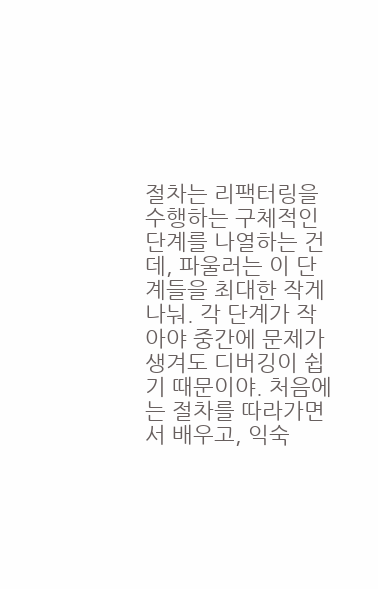절차는 리팩터링을 수행하는 구체적인 단계를 나열하는 건데, 파울러는 이 단계들을 최대한 작게 나눠. 각 단계가 작아야 중간에 문제가 생겨도 디버깅이 쉽기 때문이야. 처음에는 절차를 따라가면서 배우고, 익숙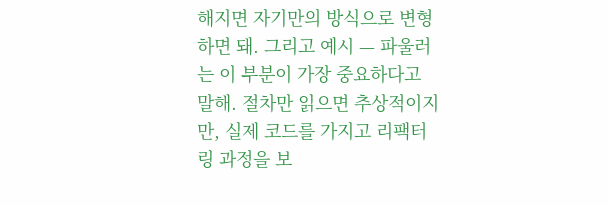해지면 자기만의 방식으로 변형하면 돼. 그리고 예시 — 파울러는 이 부분이 가장 중요하다고 말해. 절차만 읽으면 추상적이지만, 실제 코드를 가지고 리팩터링 과정을 보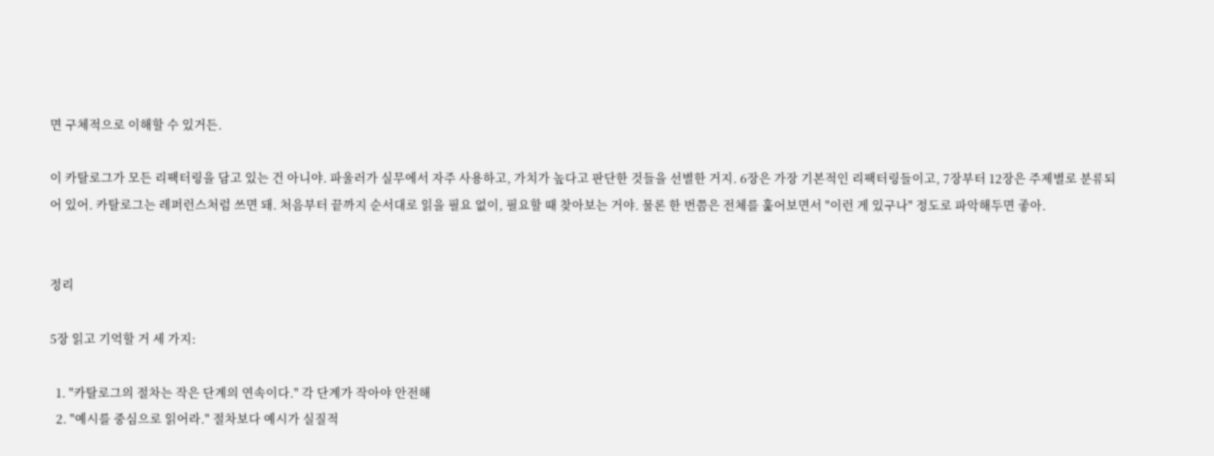면 구체적으로 이해할 수 있거든.

이 카탈로그가 모든 리팩터링을 담고 있는 건 아니야. 파울러가 실무에서 자주 사용하고, 가치가 높다고 판단한 것들을 선별한 거지. 6장은 가장 기본적인 리팩터링들이고, 7장부터 12장은 주제별로 분류되어 있어. 카탈로그는 레퍼런스처럼 쓰면 돼. 처음부터 끝까지 순서대로 읽을 필요 없이, 필요할 때 찾아보는 거야. 물론 한 번쯤은 전체를 훑어보면서 "이런 게 있구나" 정도로 파악해두면 좋아.


정리

5장 읽고 기억할 거 세 가지:

  1. "카탈로그의 절차는 작은 단계의 연속이다." 각 단계가 작아야 안전해
  2. "예시를 중심으로 읽어라." 절차보다 예시가 실질적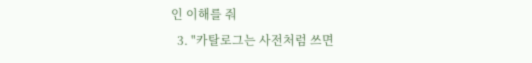인 이해를 줘
  3. "카탈로그는 사전처럼 쓰면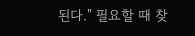된다." 필요할 때 찾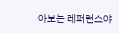아보는 레퍼런스야